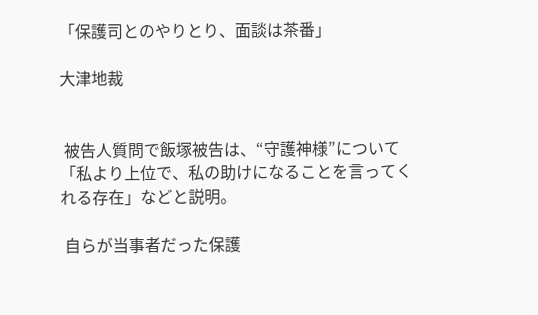「保護司とのやりとり、面談は茶番」

大津地裁


 被告人質問で飯塚被告は、“守護神様”について「私より上位で、私の助けになることを言ってくれる存在」などと説明。

 自らが当事者だった保護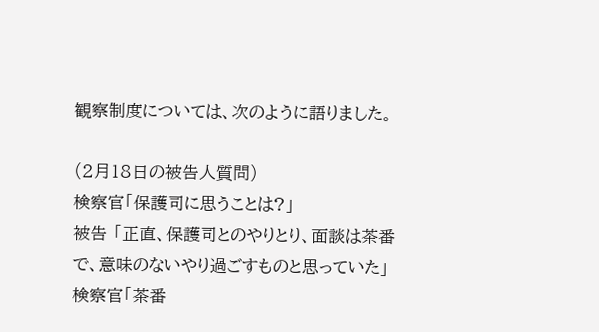観察制度については、次のように語りました。

(2月18日の被告人質問)
検察官「保護司に思うことは?」
被告 「正直、保護司とのやりとり、面談は茶番で、意味のないやり過ごすものと思っていた」
検察官「茶番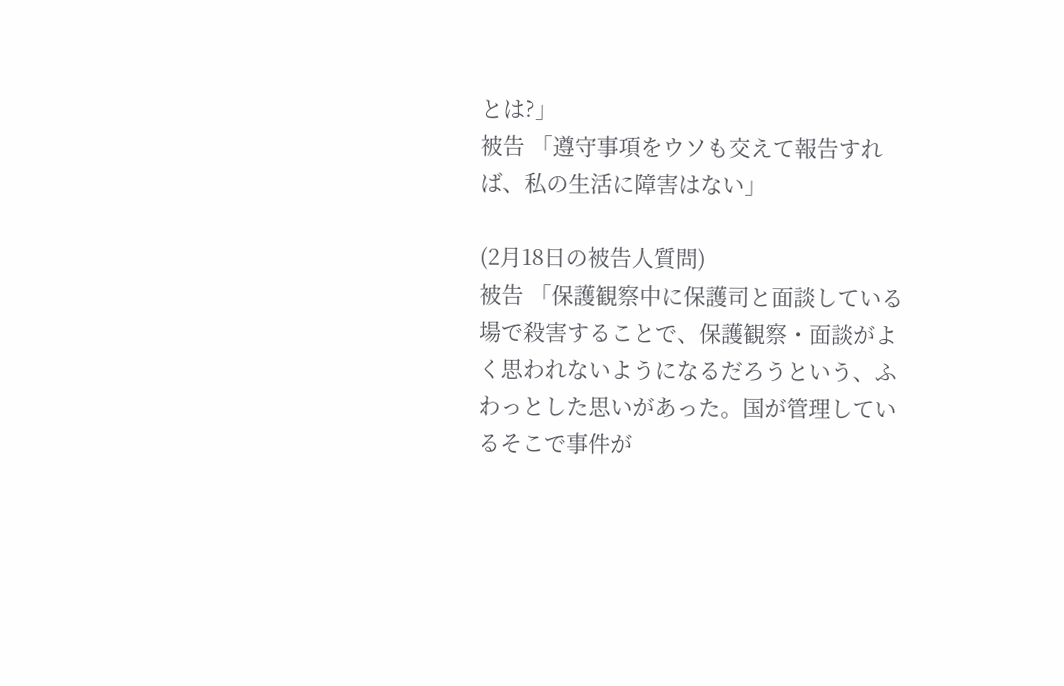とは?」
被告 「遵守事項をウソも交えて報告すれば、私の生活に障害はない」

(2月18日の被告人質問)
被告 「保護観察中に保護司と面談している場で殺害することで、保護観察・面談がよく思われないようになるだろうという、ふわっとした思いがあった。国が管理しているそこで事件が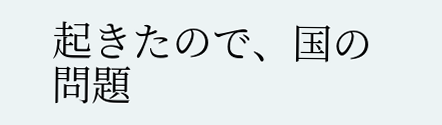起きたので、国の問題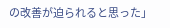の改善が迫られると思った」